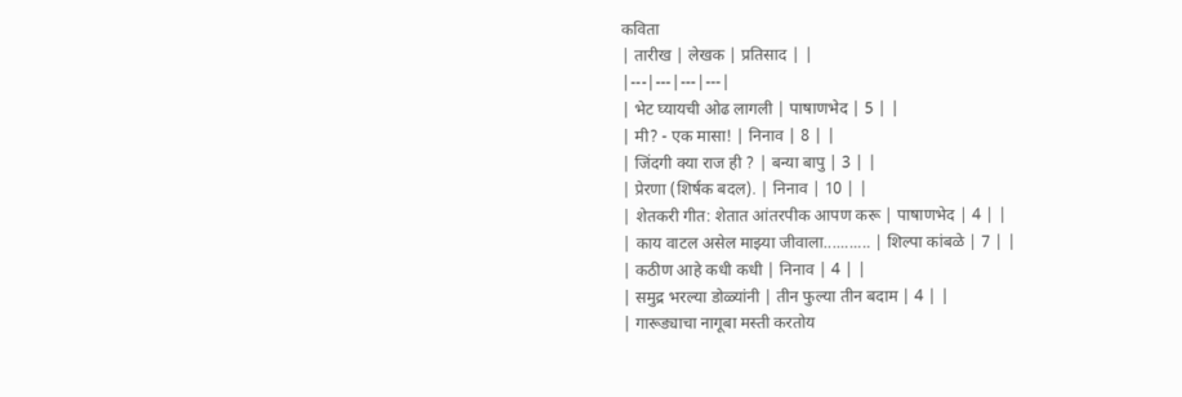कविता
| तारीख | लेखक | प्रतिसाद | |
|---|---|---|---|
| भेट घ्यायची ओढ लागली | पाषाणभेद | 5 | |
| मी? - एक मासा! | निनाव | 8 | |
| जिंदगी क्या राज ही ? | बन्या बापु | 3 | |
| प्रेरणा (शिर्षक बदल). | निनाव | 10 | |
| शेतकरी गीत: शेतात आंतरपीक आपण करू | पाषाणभेद | 4 | |
| काय वाटल असेल माझ्या जीवाला........... | शिल्पा कांबळे | 7 | |
| कठीण आहे कधी कधी | निनाव | 4 | |
| समुद्र भरल्या डोळ्यांनी | तीन फुल्या तीन बदाम | 4 | |
| गारूड्याचा नागूबा मस्ती करतोय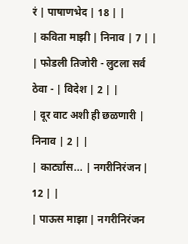रं | पाषाणभेद | 18 | |
| कविता माझी | निनाव | 7 | |
| फोडली तिजोरी - लुटला सर्व ठेवा - | विदेश | 2 | |
| दूर वाट अशी ही छळणारी | निनाव | 2 | |
| कार्ट्यांस... | नगरीनिरंजन | 12 | |
| पाऊस माझा | नगरीनिरंजन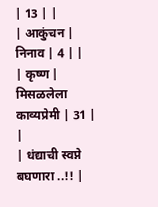| 13 | |
| आकुंचन | निनाव | 4 | |
| कृष्ण | मिसळलेला काव्यप्रेमी | 31 | |
| धंद्याची स्वप्ने बघणारा ..!! |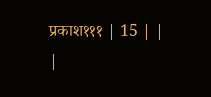प्रकाश१११ | 15 | |
|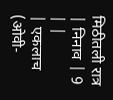मिठीतली रात्र | निनाव | 9 | |
| एकलाच (ओवी-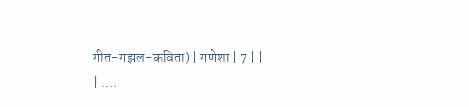गीत-गझल-कविता) | गणेशा | 7 | |
| ....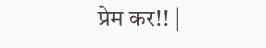प्रेम कर!! |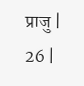प्राजु | 26 |